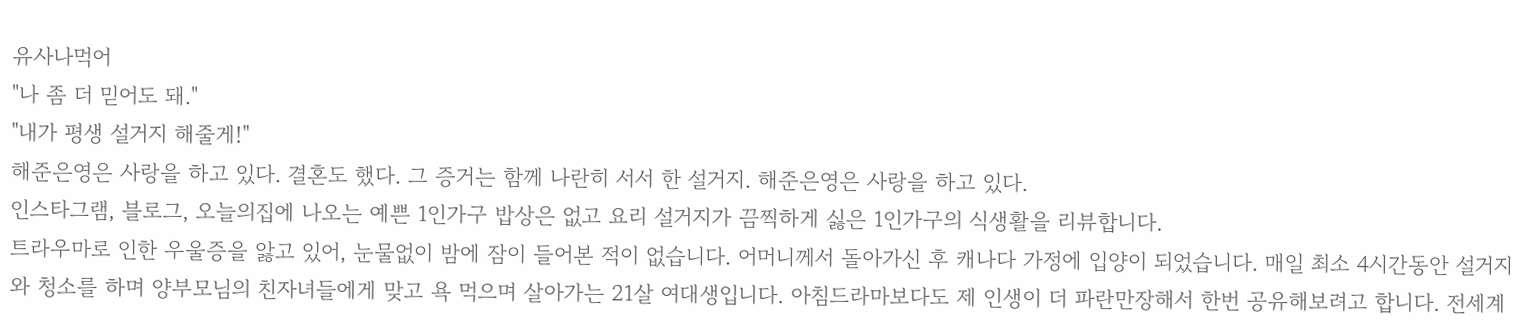유사나먹어
"나 좀 더 믿어도 돼."
"내가 평생 설거지 해줄게!"
해준은영은 사랑을 하고 있다. 결혼도 했다. 그 증거는 함께 나란히 서서 한 설거지. 해준은영은 사랑을 하고 있다.
인스타그램, 블로그, 오늘의집에 나오는 예쁜 1인가구 밥상은 없고 요리 설거지가 끔찍하게 싫은 1인가구의 식생활을 리뷰합니다.
트라우마로 인한 우울증을 앓고 있어, 눈물없이 밤에 잠이 들어본 적이 없습니다. 어머니께서 돌아가신 후 캐나다 가정에 입양이 되었습니다. 매일 최소 4시간동안 설거지와 청소를 하며 양부모님의 친자녀들에게 맞고 욕 먹으며 살아가는 21살 여대생입니다. 아침드라마보다도 제 인생이 더 파란만장해서 한번 공유해보려고 합니다. 전세계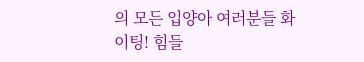의 모든 입양아 여러분들 화이팅! 힘들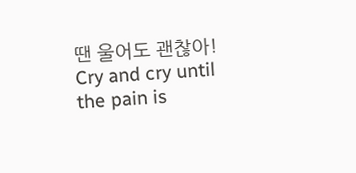땐 울어도 괜찮아! Cry and cry until the pain is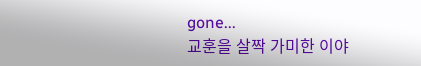gone...
교훈을 살짝 가미한 이야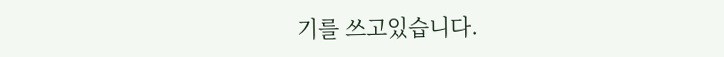기를 쓰고있습니다.